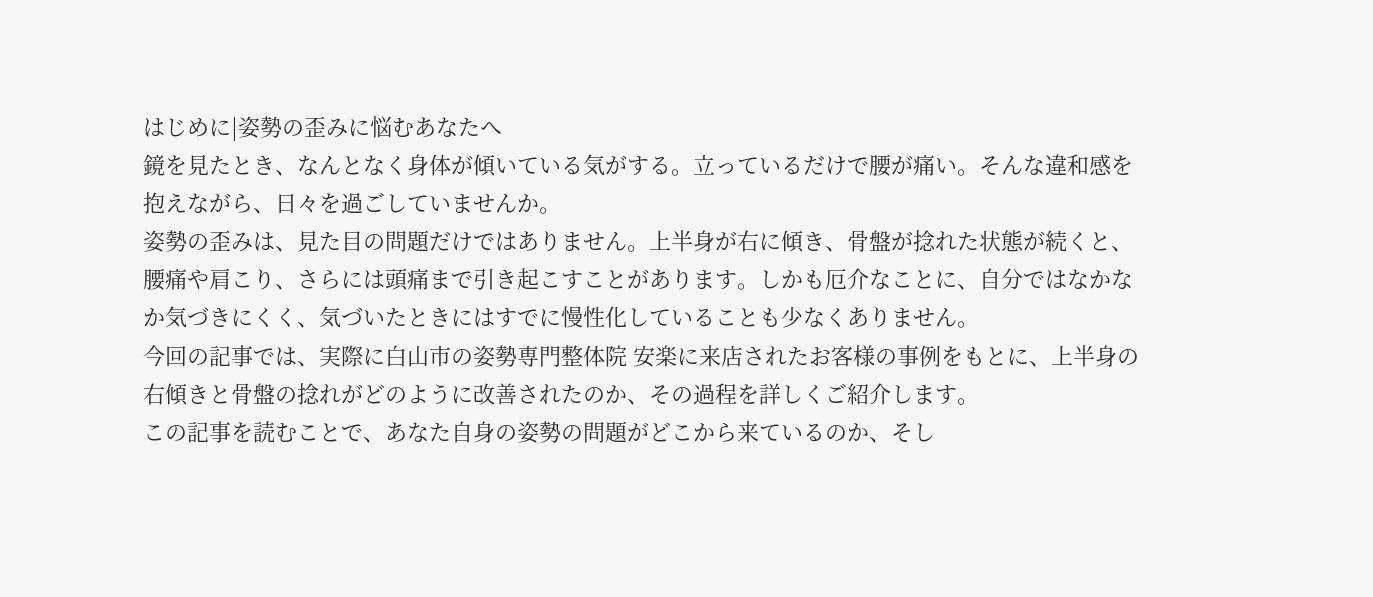はじめに|姿勢の歪みに悩むあなたへ
鏡を見たとき、なんとなく身体が傾いている気がする。立っているだけで腰が痛い。そんな違和感を抱えながら、日々を過ごしていませんか。
姿勢の歪みは、見た目の問題だけではありません。上半身が右に傾き、骨盤が捻れた状態が続くと、腰痛や肩こり、さらには頭痛まで引き起こすことがあります。しかも厄介なことに、自分ではなかなか気づきにくく、気づいたときにはすでに慢性化していることも少なくありません。
今回の記事では、実際に白山市の姿勢専門整体院 安楽に来店されたお客様の事例をもとに、上半身の右傾きと骨盤の捻れがどのように改善されたのか、その過程を詳しくご紹介します。
この記事を読むことで、あなた自身の姿勢の問題がどこから来ているのか、そし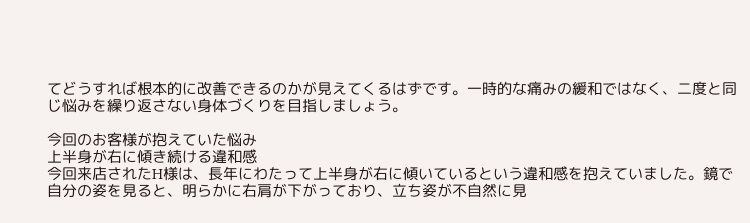てどうすれば根本的に改善できるのかが見えてくるはずです。一時的な痛みの緩和ではなく、二度と同じ悩みを繰り返さない身体づくりを目指しましょう。

今回のお客様が抱えていた悩み
上半身が右に傾き続ける違和感
今回来店されたH様は、長年にわたって上半身が右に傾いているという違和感を抱えていました。鏡で自分の姿を見ると、明らかに右肩が下がっており、立ち姿が不自然に見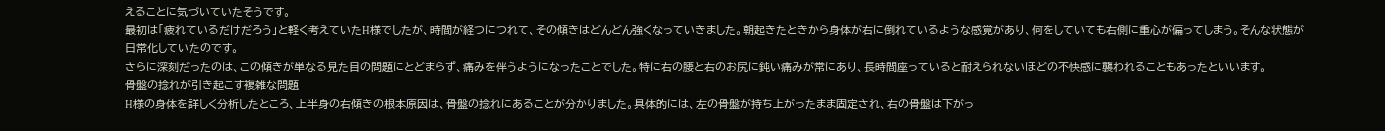えることに気づいていたそうです。
最初は「疲れているだけだろう」と軽く考えていたH様でしたが、時間が経つにつれて、その傾きはどんどん強くなっていきました。朝起きたときから身体が右に倒れているような感覚があり、何をしていても右側に重心が偏ってしまう。そんな状態が日常化していたのです。
さらに深刻だったのは、この傾きが単なる見た目の問題にとどまらず、痛みを伴うようになったことでした。特に右の腰と右のお尻に鈍い痛みが常にあり、長時間座っていると耐えられないほどの不快感に襲われることもあったといいます。
骨盤の捻れが引き起こす複雑な問題
H様の身体を詳しく分析したところ、上半身の右傾きの根本原因は、骨盤の捻れにあることが分かりました。具体的には、左の骨盤が持ち上がったまま固定され、右の骨盤は下がっ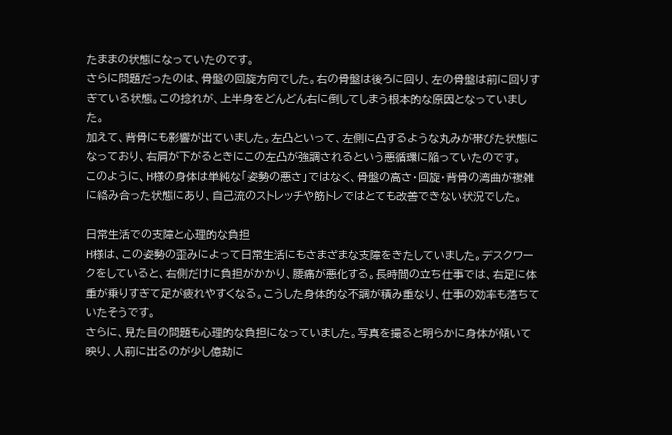たままの状態になっていたのです。
さらに問題だったのは、骨盤の回旋方向でした。右の骨盤は後ろに回り、左の骨盤は前に回りすぎている状態。この捻れが、上半身をどんどん右に倒してしまう根本的な原因となっていました。
加えて、背骨にも影響が出ていました。左凸といって、左側に凸するような丸みが帯びた状態になっており、右肩が下がるときにこの左凸が強調されるという悪循環に陥っていたのです。
このように、H様の身体は単純な「姿勢の悪さ」ではなく、骨盤の高さ・回旋・背骨の湾曲が複雑に絡み合った状態にあり、自己流のストレッチや筋トレではとても改善できない状況でした。

日常生活での支障と心理的な負担
H様は、この姿勢の歪みによって日常生活にもさまざまな支障をきたしていました。デスクワークをしていると、右側だけに負担がかかり、腰痛が悪化する。長時間の立ち仕事では、右足に体重が乗りすぎて足が疲れやすくなる。こうした身体的な不調が積み重なり、仕事の効率も落ちていたそうです。
さらに、見た目の問題も心理的な負担になっていました。写真を撮ると明らかに身体が傾いて映り、人前に出るのが少し億劫に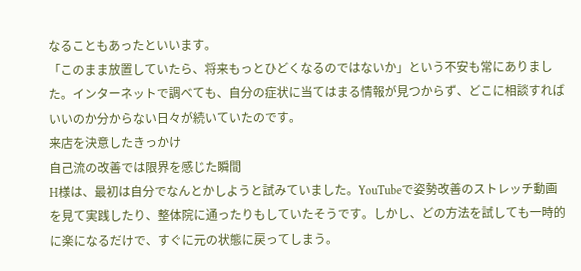なることもあったといいます。
「このまま放置していたら、将来もっとひどくなるのではないか」という不安も常にありました。インターネットで調べても、自分の症状に当てはまる情報が見つからず、どこに相談すればいいのか分からない日々が続いていたのです。
来店を決意したきっかけ
自己流の改善では限界を感じた瞬間
H様は、最初は自分でなんとかしようと試みていました。YouTubeで姿勢改善のストレッチ動画を見て実践したり、整体院に通ったりもしていたそうです。しかし、どの方法を試しても一時的に楽になるだけで、すぐに元の状態に戻ってしまう。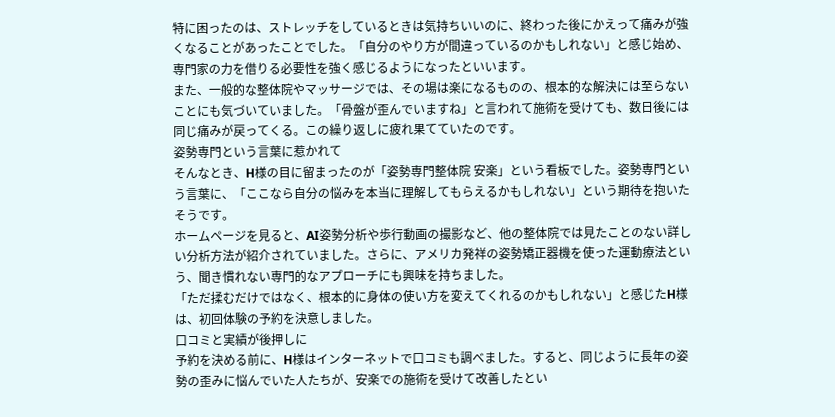特に困ったのは、ストレッチをしているときは気持ちいいのに、終わった後にかえって痛みが強くなることがあったことでした。「自分のやり方が間違っているのかもしれない」と感じ始め、専門家の力を借りる必要性を強く感じるようになったといいます。
また、一般的な整体院やマッサージでは、その場は楽になるものの、根本的な解決には至らないことにも気づいていました。「骨盤が歪んでいますね」と言われて施術を受けても、数日後には同じ痛みが戻ってくる。この繰り返しに疲れ果てていたのです。
姿勢専門という言葉に惹かれて
そんなとき、H様の目に留まったのが「姿勢専門整体院 安楽」という看板でした。姿勢専門という言葉に、「ここなら自分の悩みを本当に理解してもらえるかもしれない」という期待を抱いたそうです。
ホームページを見ると、AI姿勢分析や歩行動画の撮影など、他の整体院では見たことのない詳しい分析方法が紹介されていました。さらに、アメリカ発祥の姿勢矯正器機を使った運動療法という、聞き慣れない専門的なアプローチにも興味を持ちました。
「ただ揉むだけではなく、根本的に身体の使い方を変えてくれるのかもしれない」と感じたH様は、初回体験の予約を決意しました。
口コミと実績が後押しに
予約を決める前に、H様はインターネットで口コミも調べました。すると、同じように長年の姿勢の歪みに悩んでいた人たちが、安楽での施術を受けて改善したとい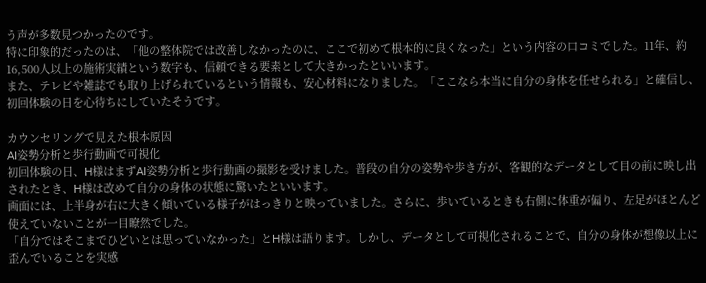う声が多数見つかったのです。
特に印象的だったのは、「他の整体院では改善しなかったのに、ここで初めて根本的に良くなった」という内容の口コミでした。11年、約16,500人以上の施術実績という数字も、信頼できる要素として大きかったといいます。
また、テレビや雑誌でも取り上げられているという情報も、安心材料になりました。「ここなら本当に自分の身体を任せられる」と確信し、初回体験の日を心待ちにしていたそうです。

カウンセリングで見えた根本原因
AI姿勢分析と歩行動画で可視化
初回体験の日、H様はまずAI姿勢分析と歩行動画の撮影を受けました。普段の自分の姿勢や歩き方が、客観的なデータとして目の前に映し出されたとき、H様は改めて自分の身体の状態に驚いたといいます。
画面には、上半身が右に大きく傾いている様子がはっきりと映っていました。さらに、歩いているときも右側に体重が偏り、左足がほとんど使えていないことが一目瞭然でした。
「自分ではそこまでひどいとは思っていなかった」とH様は語ります。しかし、データとして可視化されることで、自分の身体が想像以上に歪んでいることを実感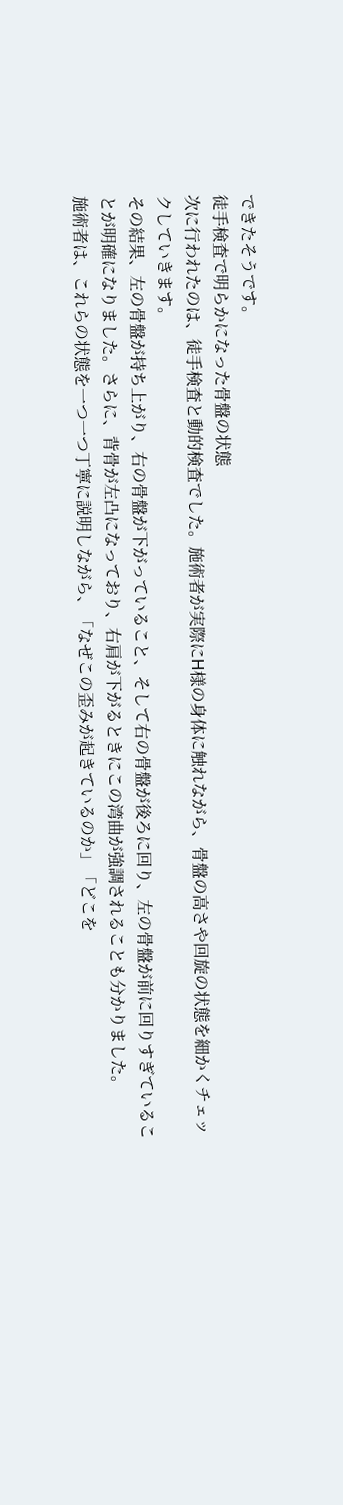できたそうです。
徒手検査で明らかになった骨盤の状態
次に行われたのは、徒手検査と動的検査でした。施術者が実際にH様の身体に触れながら、骨盤の高さや回旋の状態を細かくチェックしていきます。
その結果、左の骨盤が持ち上がり、右の骨盤が下がっていること、そして右の骨盤が後ろに回り、左の骨盤が前に回りすぎていることが明確になりました。さらに、背骨が左凸になっており、右肩が下がるときにこの湾曲が強調されることも分かりました。
施術者は、これらの状態を一つ一つ丁寧に説明しながら、「なぜこの歪みが起きているのか」「どこを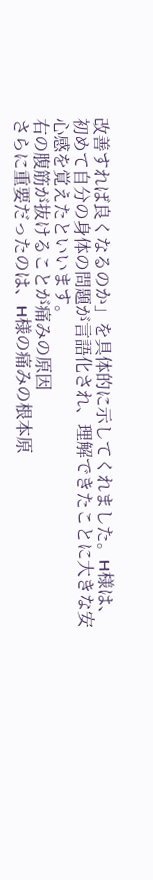改善すれば良くなるのか」を具体的に示してくれました。H様は、初めて自分の身体の問題が言語化され、理解できたことに大きな安心感を覚えたといいます。
右の腹筋が抜けることが痛みの原因
さらに重要だったのは、H様の痛みの根本原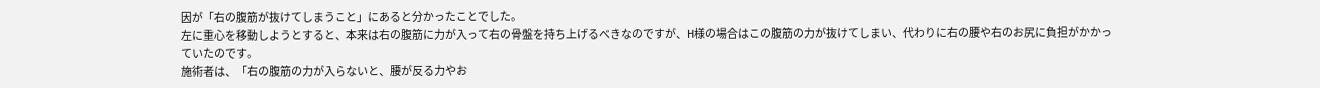因が「右の腹筋が抜けてしまうこと」にあると分かったことでした。
左に重心を移動しようとすると、本来は右の腹筋に力が入って右の骨盤を持ち上げるべきなのですが、H様の場合はこの腹筋の力が抜けてしまい、代わりに右の腰や右のお尻に負担がかかっていたのです。
施術者は、「右の腹筋の力が入らないと、腰が反る力やお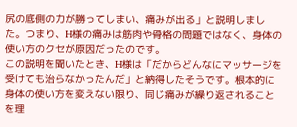尻の底側の力が勝ってしまい、痛みが出る」と説明しました。つまり、H様の痛みは筋肉や骨格の問題ではなく、身体の使い方のクセが原因だったのです。
この説明を聞いたとき、H様は「だからどんなにマッサージを受けても治らなかったんだ」と納得したそうです。根本的に身体の使い方を変えない限り、同じ痛みが繰り返されることを理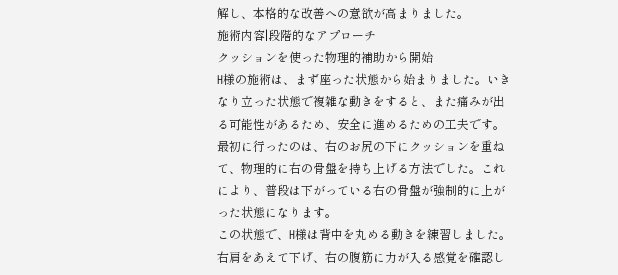解し、本格的な改善への意欲が高まりました。
施術内容|段階的なアプローチ
クッションを使った物理的補助から開始
H様の施術は、まず座った状態から始まりました。いきなり立った状態で複雑な動きをすると、また痛みが出る可能性があるため、安全に進めるための工夫です。
最初に行ったのは、右のお尻の下にクッションを重ねて、物理的に右の骨盤を持ち上げる方法でした。これにより、普段は下がっている右の骨盤が強制的に上がった状態になります。
この状態で、H様は背中を丸める動きを練習しました。右肩をあえて下げ、右の腹筋に力が入る感覚を確認し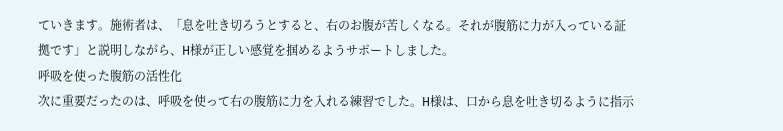ていきます。施術者は、「息を吐き切ろうとすると、右のお腹が苦しくなる。それが腹筋に力が入っている証拠です」と説明しながら、H様が正しい感覚を掴めるようサポートしました。
呼吸を使った腹筋の活性化
次に重要だったのは、呼吸を使って右の腹筋に力を入れる練習でした。H様は、口から息を吐き切るように指示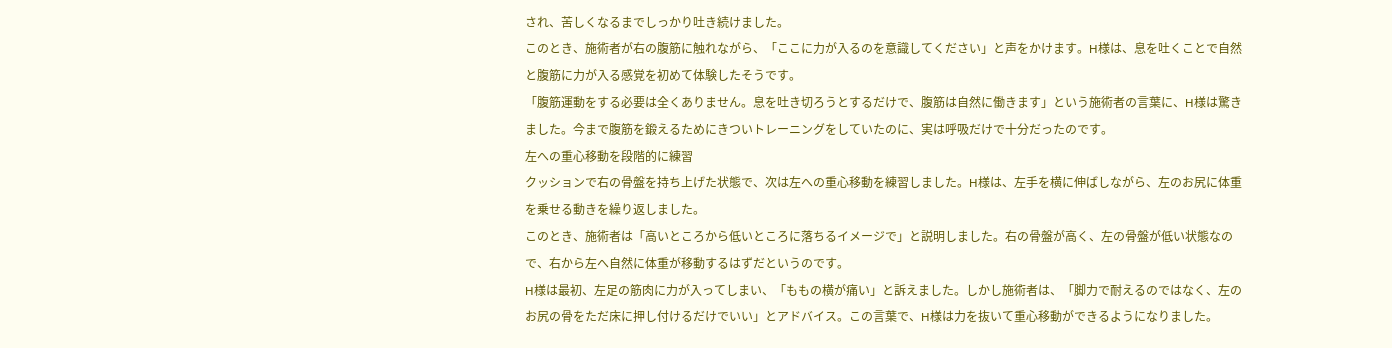され、苦しくなるまでしっかり吐き続けました。
このとき、施術者が右の腹筋に触れながら、「ここに力が入るのを意識してください」と声をかけます。H様は、息を吐くことで自然と腹筋に力が入る感覚を初めて体験したそうです。
「腹筋運動をする必要は全くありません。息を吐き切ろうとするだけで、腹筋は自然に働きます」という施術者の言葉に、H様は驚きました。今まで腹筋を鍛えるためにきついトレーニングをしていたのに、実は呼吸だけで十分だったのです。
左への重心移動を段階的に練習
クッションで右の骨盤を持ち上げた状態で、次は左への重心移動を練習しました。H様は、左手を横に伸ばしながら、左のお尻に体重を乗せる動きを繰り返しました。
このとき、施術者は「高いところから低いところに落ちるイメージで」と説明しました。右の骨盤が高く、左の骨盤が低い状態なので、右から左へ自然に体重が移動するはずだというのです。
H様は最初、左足の筋肉に力が入ってしまい、「ももの横が痛い」と訴えました。しかし施術者は、「脚力で耐えるのではなく、左のお尻の骨をただ床に押し付けるだけでいい」とアドバイス。この言葉で、H様は力を抜いて重心移動ができるようになりました。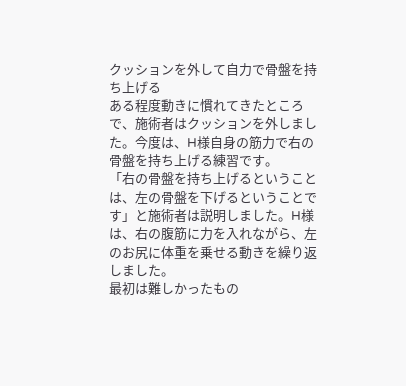クッションを外して自力で骨盤を持ち上げる
ある程度動きに慣れてきたところで、施術者はクッションを外しました。今度は、H様自身の筋力で右の骨盤を持ち上げる練習です。
「右の骨盤を持ち上げるということは、左の骨盤を下げるということです」と施術者は説明しました。H様は、右の腹筋に力を入れながら、左のお尻に体重を乗せる動きを繰り返しました。
最初は難しかったもの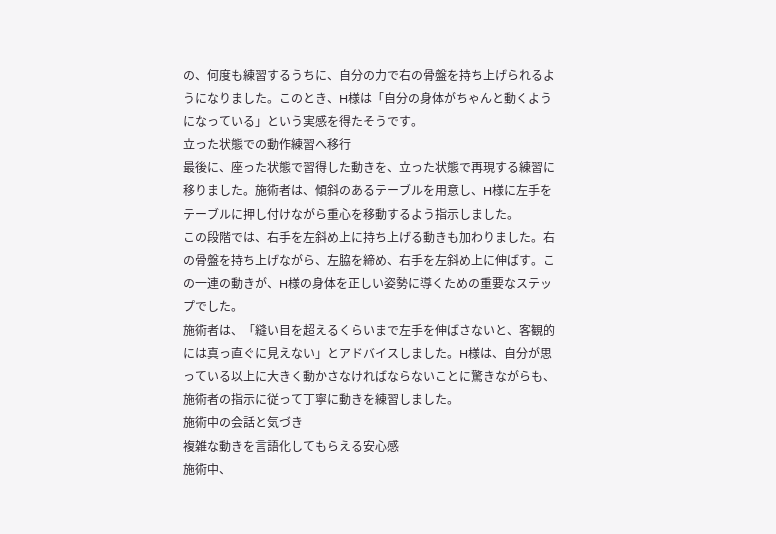の、何度も練習するうちに、自分の力で右の骨盤を持ち上げられるようになりました。このとき、H様は「自分の身体がちゃんと動くようになっている」という実感を得たそうです。
立った状態での動作練習へ移行
最後に、座った状態で習得した動きを、立った状態で再現する練習に移りました。施術者は、傾斜のあるテーブルを用意し、H様に左手をテーブルに押し付けながら重心を移動するよう指示しました。
この段階では、右手を左斜め上に持ち上げる動きも加わりました。右の骨盤を持ち上げながら、左脇を締め、右手を左斜め上に伸ばす。この一連の動きが、H様の身体を正しい姿勢に導くための重要なステップでした。
施術者は、「縫い目を超えるくらいまで左手を伸ばさないと、客観的には真っ直ぐに見えない」とアドバイスしました。H様は、自分が思っている以上に大きく動かさなければならないことに驚きながらも、施術者の指示に従って丁寧に動きを練習しました。
施術中の会話と気づき
複雑な動きを言語化してもらえる安心感
施術中、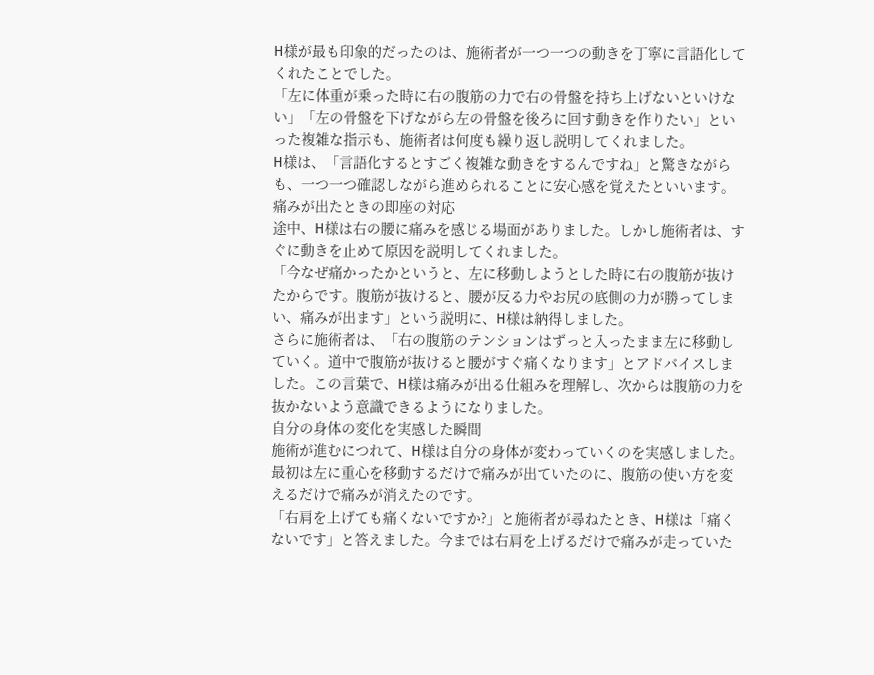H様が最も印象的だったのは、施術者が一つ一つの動きを丁寧に言語化してくれたことでした。
「左に体重が乗った時に右の腹筋の力で右の骨盤を持ち上げないといけない」「左の骨盤を下げながら左の骨盤を後ろに回す動きを作りたい」といった複雑な指示も、施術者は何度も繰り返し説明してくれました。
H様は、「言語化するとすごく複雑な動きをするんですね」と驚きながらも、一つ一つ確認しながら進められることに安心感を覚えたといいます。
痛みが出たときの即座の対応
途中、H様は右の腰に痛みを感じる場面がありました。しかし施術者は、すぐに動きを止めて原因を説明してくれました。
「今なぜ痛かったかというと、左に移動しようとした時に右の腹筋が抜けたからです。腹筋が抜けると、腰が反る力やお尻の底側の力が勝ってしまい、痛みが出ます」という説明に、H様は納得しました。
さらに施術者は、「右の腹筋のテンションはずっと入ったまま左に移動していく。道中で腹筋が抜けると腰がすぐ痛くなります」とアドバイスしました。この言葉で、H様は痛みが出る仕組みを理解し、次からは腹筋の力を抜かないよう意識できるようになりました。
自分の身体の変化を実感した瞬間
施術が進むにつれて、H様は自分の身体が変わっていくのを実感しました。最初は左に重心を移動するだけで痛みが出ていたのに、腹筋の使い方を変えるだけで痛みが消えたのです。
「右肩を上げても痛くないですか?」と施術者が尋ねたとき、H様は「痛くないです」と答えました。今までは右肩を上げるだけで痛みが走っていた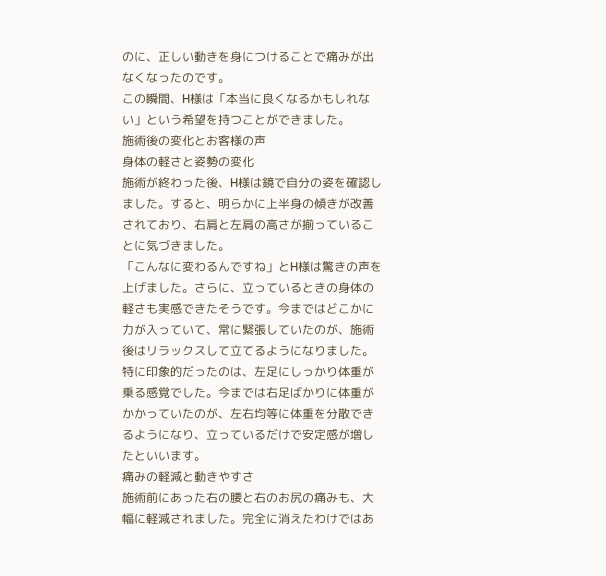のに、正しい動きを身につけることで痛みが出なくなったのです。
この瞬間、H様は「本当に良くなるかもしれない」という希望を持つことができました。
施術後の変化とお客様の声
身体の軽さと姿勢の変化
施術が終わった後、H様は鏡で自分の姿を確認しました。すると、明らかに上半身の傾きが改善されており、右肩と左肩の高さが揃っていることに気づきました。
「こんなに変わるんですね」とH様は驚きの声を上げました。さらに、立っているときの身体の軽さも実感できたそうです。今まではどこかに力が入っていて、常に緊張していたのが、施術後はリラックスして立てるようになりました。
特に印象的だったのは、左足にしっかり体重が乗る感覚でした。今までは右足ばかりに体重がかかっていたのが、左右均等に体重を分散できるようになり、立っているだけで安定感が増したといいます。
痛みの軽減と動きやすさ
施術前にあった右の腰と右のお尻の痛みも、大幅に軽減されました。完全に消えたわけではあ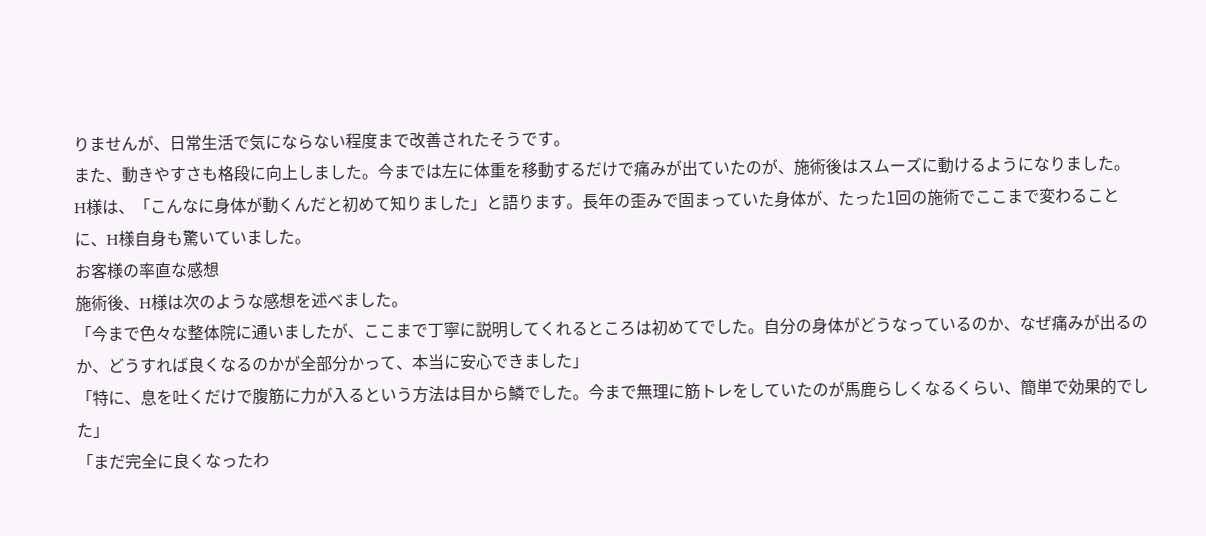りませんが、日常生活で気にならない程度まで改善されたそうです。
また、動きやすさも格段に向上しました。今までは左に体重を移動するだけで痛みが出ていたのが、施術後はスムーズに動けるようになりました。
H様は、「こんなに身体が動くんだと初めて知りました」と語ります。長年の歪みで固まっていた身体が、たった1回の施術でここまで変わることに、H様自身も驚いていました。
お客様の率直な感想
施術後、H様は次のような感想を述べました。
「今まで色々な整体院に通いましたが、ここまで丁寧に説明してくれるところは初めてでした。自分の身体がどうなっているのか、なぜ痛みが出るのか、どうすれば良くなるのかが全部分かって、本当に安心できました」
「特に、息を吐くだけで腹筋に力が入るという方法は目から鱗でした。今まで無理に筋トレをしていたのが馬鹿らしくなるくらい、簡単で効果的でした」
「まだ完全に良くなったわ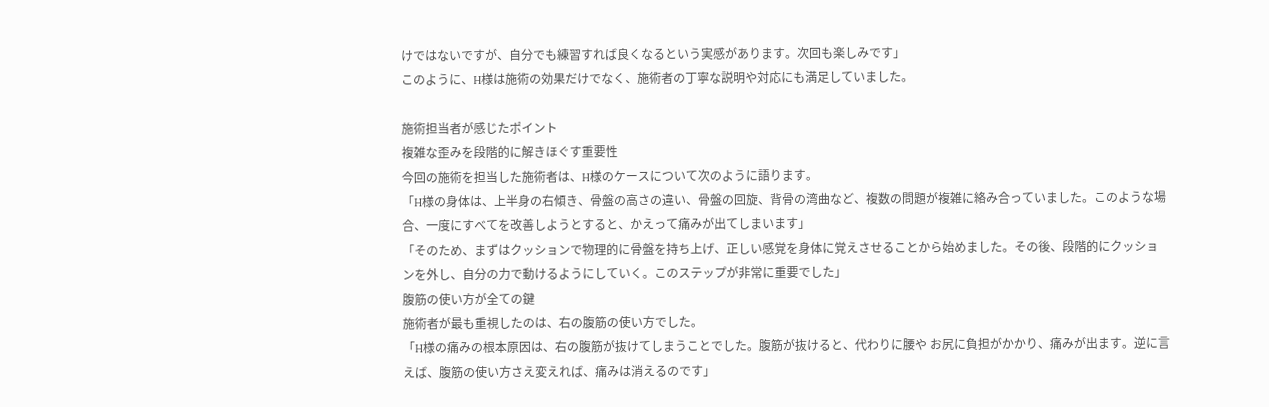けではないですが、自分でも練習すれば良くなるという実感があります。次回も楽しみです」
このように、H様は施術の効果だけでなく、施術者の丁寧な説明や対応にも満足していました。

施術担当者が感じたポイント
複雑な歪みを段階的に解きほぐす重要性
今回の施術を担当した施術者は、H様のケースについて次のように語ります。
「H様の身体は、上半身の右傾き、骨盤の高さの違い、骨盤の回旋、背骨の湾曲など、複数の問題が複雑に絡み合っていました。このような場合、一度にすべてを改善しようとすると、かえって痛みが出てしまいます」
「そのため、まずはクッションで物理的に骨盤を持ち上げ、正しい感覚を身体に覚えさせることから始めました。その後、段階的にクッションを外し、自分の力で動けるようにしていく。このステップが非常に重要でした」
腹筋の使い方が全ての鍵
施術者が最も重視したのは、右の腹筋の使い方でした。
「H様の痛みの根本原因は、右の腹筋が抜けてしまうことでした。腹筋が抜けると、代わりに腰や お尻に負担がかかり、痛みが出ます。逆に言えば、腹筋の使い方さえ変えれば、痛みは消えるのです」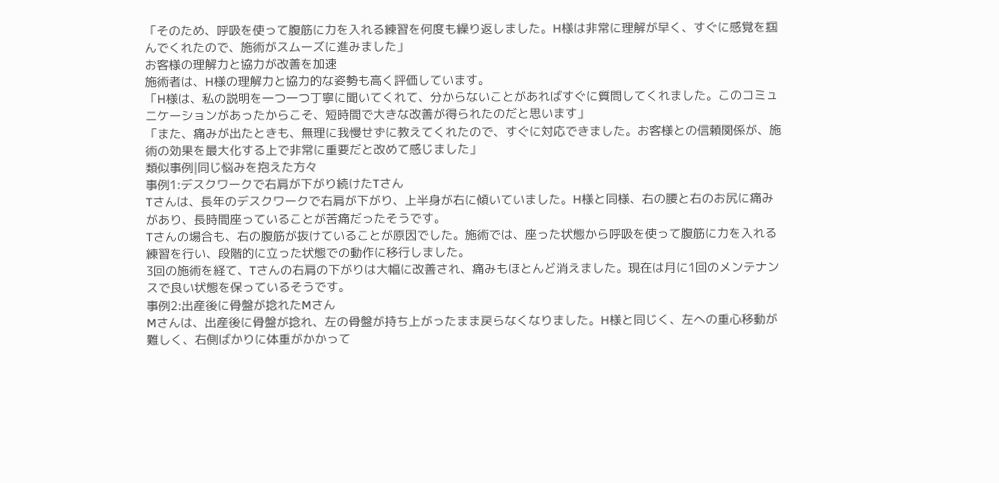「そのため、呼吸を使って腹筋に力を入れる練習を何度も繰り返しました。H様は非常に理解が早く、すぐに感覚を掴んでくれたので、施術がスムーズに進みました」
お客様の理解力と協力が改善を加速
施術者は、H様の理解力と協力的な姿勢も高く評価しています。
「H様は、私の説明を一つ一つ丁寧に聞いてくれて、分からないことがあればすぐに質問してくれました。このコミュニケーションがあったからこそ、短時間で大きな改善が得られたのだと思います」
「また、痛みが出たときも、無理に我慢せずに教えてくれたので、すぐに対応できました。お客様との信頼関係が、施術の効果を最大化する上で非常に重要だと改めて感じました」
類似事例|同じ悩みを抱えた方々
事例1:デスクワークで右肩が下がり続けたTさん
Tさんは、長年のデスクワークで右肩が下がり、上半身が右に傾いていました。H様と同様、右の腰と右のお尻に痛みがあり、長時間座っていることが苦痛だったそうです。
Tさんの場合も、右の腹筋が抜けていることが原因でした。施術では、座った状態から呼吸を使って腹筋に力を入れる練習を行い、段階的に立った状態での動作に移行しました。
3回の施術を経て、Tさんの右肩の下がりは大幅に改善され、痛みもほとんど消えました。現在は月に1回のメンテナンスで良い状態を保っているそうです。
事例2:出産後に骨盤が捻れたMさん
Mさんは、出産後に骨盤が捻れ、左の骨盤が持ち上がったまま戻らなくなりました。H様と同じく、左への重心移動が難しく、右側ばかりに体重がかかって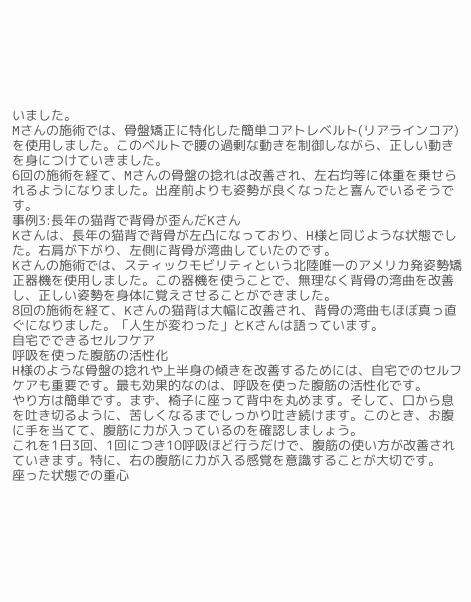いました。
Mさんの施術では、骨盤矯正に特化した簡単コアトレベルト(リアラインコア)を使用しました。このベルトで腰の過剰な動きを制御しながら、正しい動きを身につけていきました。
6回の施術を経て、Mさんの骨盤の捻れは改善され、左右均等に体重を乗せられるようになりました。出産前よりも姿勢が良くなったと喜んでいるそうです。
事例3:長年の猫背で背骨が歪んだKさん
Kさんは、長年の猫背で背骨が左凸になっており、H様と同じような状態でした。右肩が下がり、左側に背骨が湾曲していたのです。
Kさんの施術では、スティックモビリティという北陸唯一のアメリカ発姿勢矯正器機を使用しました。この器機を使うことで、無理なく背骨の湾曲を改善し、正しい姿勢を身体に覚えさせることができました。
8回の施術を経て、Kさんの猫背は大幅に改善され、背骨の湾曲もほぼ真っ直ぐになりました。「人生が変わった」とKさんは語っています。
自宅でできるセルフケア
呼吸を使った腹筋の活性化
H様のような骨盤の捻れや上半身の傾きを改善するためには、自宅でのセルフケアも重要です。最も効果的なのは、呼吸を使った腹筋の活性化です。
やり方は簡単です。まず、椅子に座って背中を丸めます。そして、口から息を吐き切るように、苦しくなるまでしっかり吐き続けます。このとき、お腹に手を当てて、腹筋に力が入っているのを確認しましょう。
これを1日3回、1回につき10呼吸ほど行うだけで、腹筋の使い方が改善されていきます。特に、右の腹筋に力が入る感覚を意識することが大切です。
座った状態での重心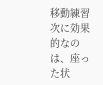移動練習
次に効果的なのは、座った状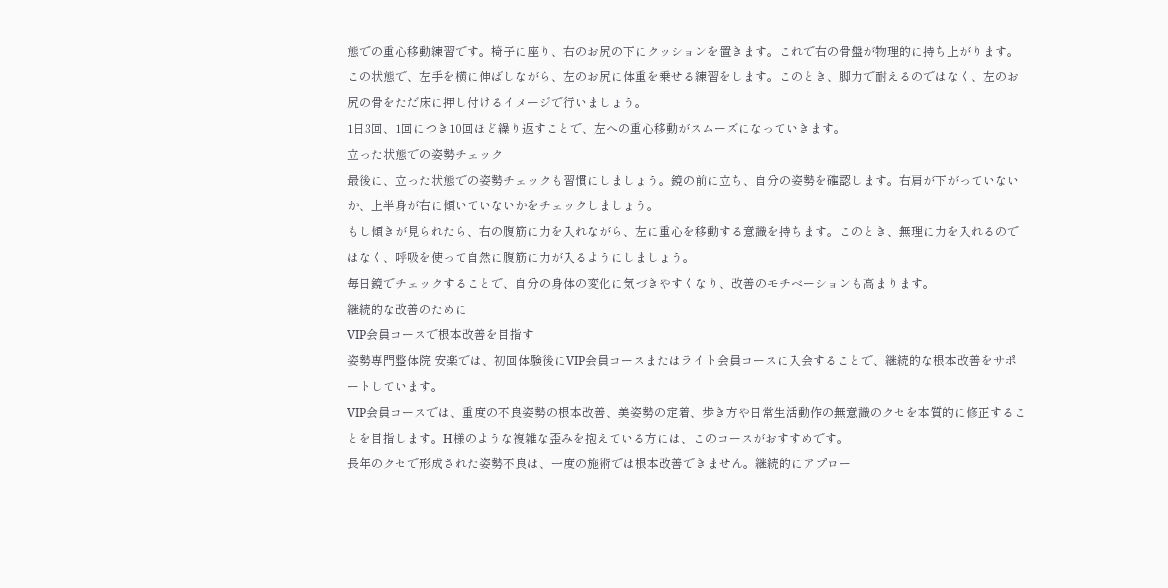態での重心移動練習です。椅子に座り、右のお尻の下にクッションを置きます。これで右の骨盤が物理的に持ち上がります。
この状態で、左手を横に伸ばしながら、左のお尻に体重を乗せる練習をします。このとき、脚力で耐えるのではなく、左のお尻の骨をただ床に押し付けるイメージで行いましょう。
1日3回、1回につき10回ほど繰り返すことで、左への重心移動がスムーズになっていきます。
立った状態での姿勢チェック
最後に、立った状態での姿勢チェックも習慣にしましょう。鏡の前に立ち、自分の姿勢を確認します。右肩が下がっていないか、上半身が右に傾いていないかをチェックしましょう。
もし傾きが見られたら、右の腹筋に力を入れながら、左に重心を移動する意識を持ちます。このとき、無理に力を入れるのではなく、呼吸を使って自然に腹筋に力が入るようにしましょう。
毎日鏡でチェックすることで、自分の身体の変化に気づきやすくなり、改善のモチベーションも高まります。
継続的な改善のために
VIP会員コースで根本改善を目指す
姿勢専門整体院 安楽では、初回体験後にVIP会員コースまたはライト会員コースに入会することで、継続的な根本改善をサポートしています。
VIP会員コースでは、重度の不良姿勢の根本改善、美姿勢の定着、歩き方や日常生活動作の無意識のクセを本質的に修正することを目指します。H様のような複雑な歪みを抱えている方には、このコースがおすすめです。
長年のクセで形成された姿勢不良は、一度の施術では根本改善できません。継続的にアプロー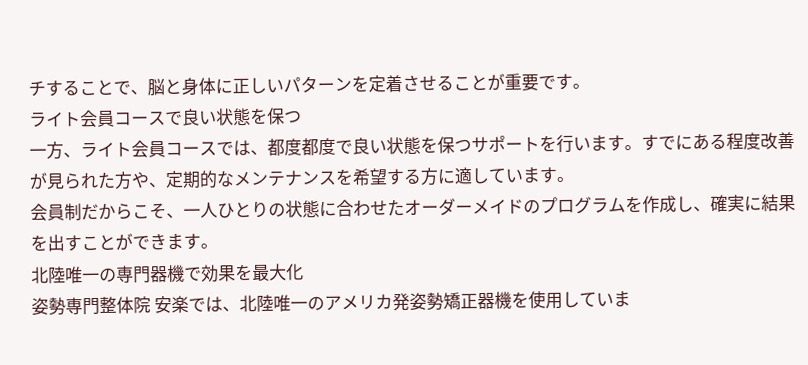チすることで、脳と身体に正しいパターンを定着させることが重要です。
ライト会員コースで良い状態を保つ
一方、ライト会員コースでは、都度都度で良い状態を保つサポートを行います。すでにある程度改善が見られた方や、定期的なメンテナンスを希望する方に適しています。
会員制だからこそ、一人ひとりの状態に合わせたオーダーメイドのプログラムを作成し、確実に結果を出すことができます。
北陸唯一の専門器機で効果を最大化
姿勢専門整体院 安楽では、北陸唯一のアメリカ発姿勢矯正器機を使用していま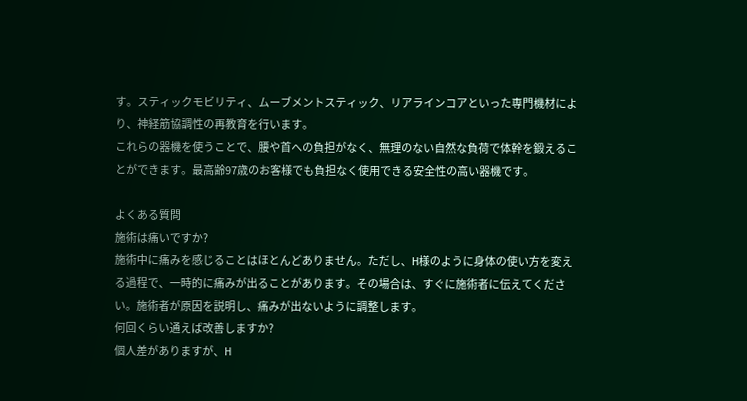す。スティックモビリティ、ムーブメントスティック、リアラインコアといった専門機材により、神経筋協調性の再教育を行います。
これらの器機を使うことで、腰や首への負担がなく、無理のない自然な負荷で体幹を鍛えることができます。最高齢97歳のお客様でも負担なく使用できる安全性の高い器機です。

よくある質問
施術は痛いですか?
施術中に痛みを感じることはほとんどありません。ただし、H様のように身体の使い方を変える過程で、一時的に痛みが出ることがあります。その場合は、すぐに施術者に伝えてください。施術者が原因を説明し、痛みが出ないように調整します。
何回くらい通えば改善しますか?
個人差がありますが、H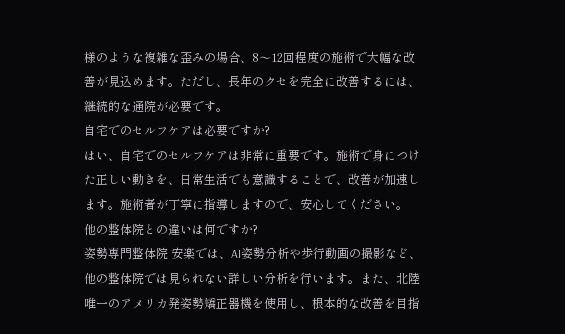様のような複雑な歪みの場合、8〜12回程度の施術で大幅な改善が見込めます。ただし、長年のクセを完全に改善するには、継続的な通院が必要です。
自宅でのセルフケアは必要ですか?
はい、自宅でのセルフケアは非常に重要です。施術で身につけた正しい動きを、日常生活でも意識することで、改善が加速します。施術者が丁寧に指導しますので、安心してください。
他の整体院との違いは何ですか?
姿勢専門整体院 安楽では、AI姿勢分析や歩行動画の撮影など、他の整体院では見られない詳しい分析を行います。また、北陸唯一のアメリカ発姿勢矯正器機を使用し、根本的な改善を目指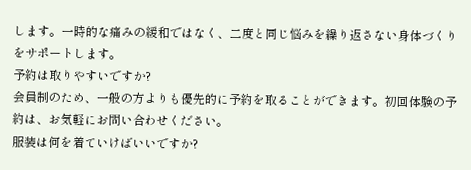します。一時的な痛みの緩和ではなく、二度と同じ悩みを繰り返さない身体づくりをサポートします。
予約は取りやすいですか?
会員制のため、一般の方よりも優先的に予約を取ることができます。初回体験の予約は、お気軽にお問い合わせください。
服装は何を着ていけばいいですか?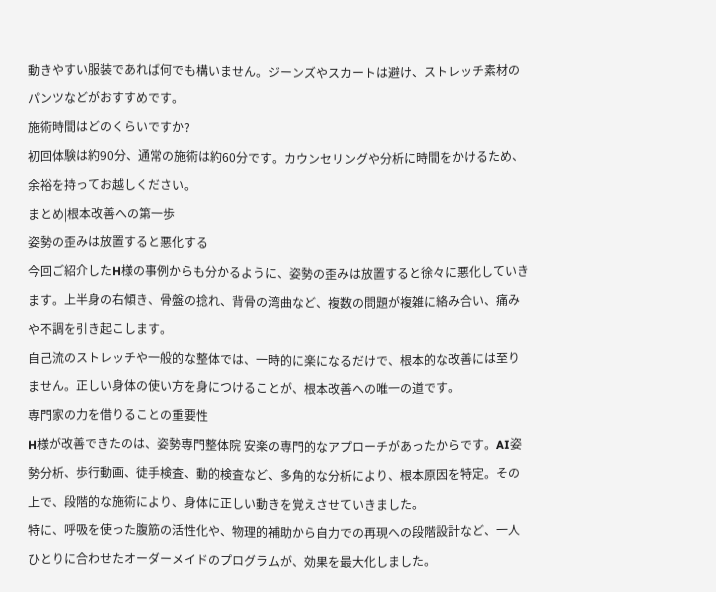動きやすい服装であれば何でも構いません。ジーンズやスカートは避け、ストレッチ素材のパンツなどがおすすめです。
施術時間はどのくらいですか?
初回体験は約90分、通常の施術は約60分です。カウンセリングや分析に時間をかけるため、余裕を持ってお越しください。
まとめ|根本改善への第一歩
姿勢の歪みは放置すると悪化する
今回ご紹介したH様の事例からも分かるように、姿勢の歪みは放置すると徐々に悪化していきます。上半身の右傾き、骨盤の捻れ、背骨の湾曲など、複数の問題が複雑に絡み合い、痛みや不調を引き起こします。
自己流のストレッチや一般的な整体では、一時的に楽になるだけで、根本的な改善には至りません。正しい身体の使い方を身につけることが、根本改善への唯一の道です。
専門家の力を借りることの重要性
H様が改善できたのは、姿勢専門整体院 安楽の専門的なアプローチがあったからです。AI姿勢分析、歩行動画、徒手検査、動的検査など、多角的な分析により、根本原因を特定。その上で、段階的な施術により、身体に正しい動きを覚えさせていきました。
特に、呼吸を使った腹筋の活性化や、物理的補助から自力での再現への段階設計など、一人ひとりに合わせたオーダーメイドのプログラムが、効果を最大化しました。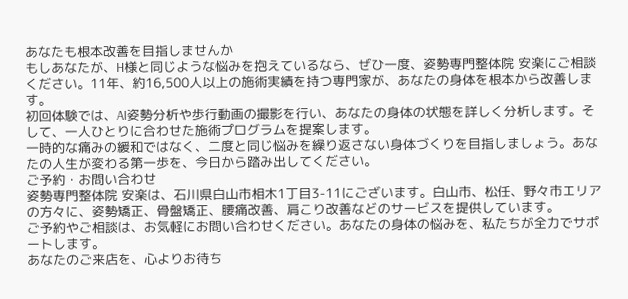あなたも根本改善を目指しませんか
もしあなたが、H様と同じような悩みを抱えているなら、ぜひ一度、姿勢専門整体院 安楽にご相談ください。11年、約16,500人以上の施術実績を持つ専門家が、あなたの身体を根本から改善します。
初回体験では、AI姿勢分析や歩行動画の撮影を行い、あなたの身体の状態を詳しく分析します。そして、一人ひとりに合わせた施術プログラムを提案します。
一時的な痛みの緩和ではなく、二度と同じ悩みを繰り返さない身体づくりを目指しましょう。あなたの人生が変わる第一歩を、今日から踏み出してください。
ご予約・お問い合わせ
姿勢専門整体院 安楽は、石川県白山市相木1丁目3-11にございます。白山市、松任、野々市エリアの方々に、姿勢矯正、骨盤矯正、腰痛改善、肩こり改善などのサービスを提供しています。
ご予約やご相談は、お気軽にお問い合わせください。あなたの身体の悩みを、私たちが全力でサポートします。
あなたのご来店を、心よりお待ち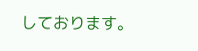しております。